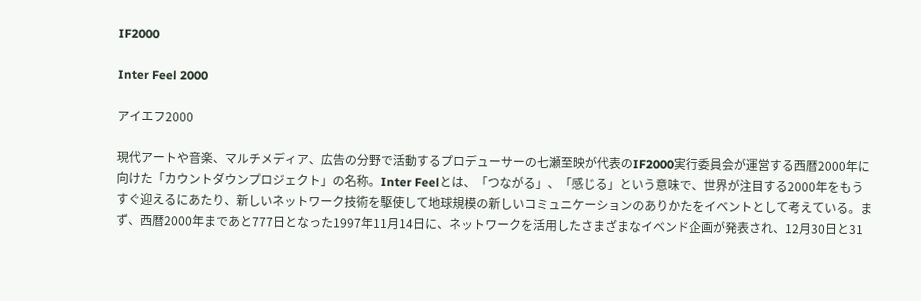IF2000

Inter Feel 2000

アイエフ2000

現代アートや音楽、マルチメディア、広告の分野で活動するプロデューサーの七瀬至映が代表のIF2000実行委員会が運営する西暦2000年に向けた「カウントダウンプロジェクト」の名称。Inter Feelとは、「つながる」、「感じる」という意味で、世界が注目する2000年をもうすぐ迎えるにあたり、新しいネットワーク技術を駆使して地球規模の新しいコミュニケーションのありかたをイベントとして考えている。まず、西暦2000年まであと777日となった1997年11月14日に、ネットワークを活用したさまざまなイベンド企画が発表され、12月30日と31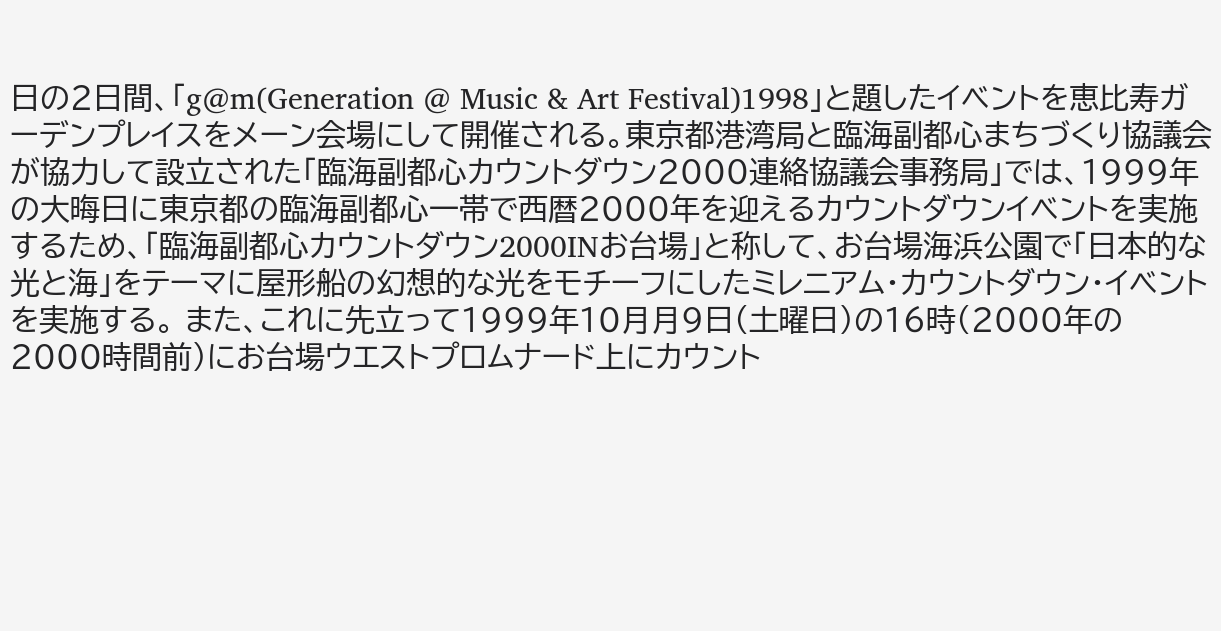日の2日間、「g@m(Generation @ Music & Art Festival)1998」と題したイベントを恵比寿ガーデンプレイスをメーン会場にして開催される。東京都港湾局と臨海副都心まちづくり協議会が協力して設立された「臨海副都心カウントダウン2000連絡協議会事務局」では、1999年の大晦日に東京都の臨海副都心一帯で西暦2000年を迎えるカウントダウンイベントを実施するため、「臨海副都心カウントダウン2000INお台場」と称して、お台場海浜公園で「日本的な光と海」をテーマに屋形船の幻想的な光をモチーフにしたミレニアム・カウントダウン・イベントを実施する。 また、これに先立って1999年10月月9日(土曜日)の16時(2000年の2000時間前)にお台場ウエストプロムナード上にカウント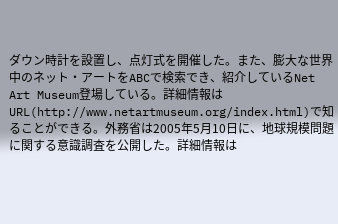ダウン時計を設置し、点灯式を開催した。また、膨大な世界中のネット・アートをABCで検索でき、紹介しているNet Art Museum登場している。詳細情報はURL(http://www.netartmuseum.org/index.html)で知ることができる。外務省は2005年5月10日に、地球規模問題に関する意識調査を公開した。詳細情報は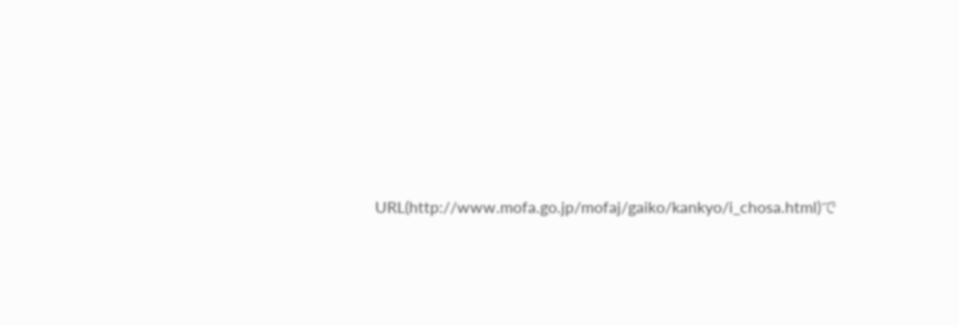URL(http://www.mofa.go.jp/mofaj/gaiko/kankyo/i_chosa.html)で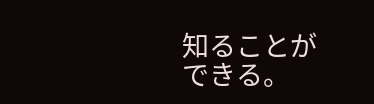知ることができる。